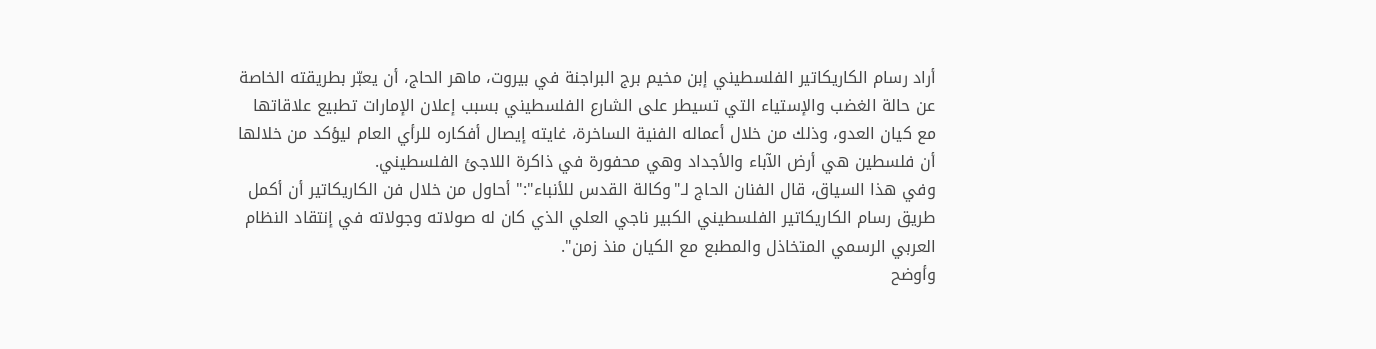أراد رسام الكاريكاتير الفلسطيني إبن مخيم برج البراجنة في بيروت، ماهر الحاج، أن يعبّر بطريقته الخاصة عن حالة الغضب والإستياء التي تسيطر على الشارع الفلسطيني بسبب إعلان الإمارات تطبيع علاقاتها مع كيان العدو، وذلك من خلال أعماله الفنية الساخرة، غايته إيصال أفكاره للرأي العام ليؤكد من خلالها أن فلسطين هي أرض الآباء والأجداد وهي محفورة في ذاكرة اللاجئ الفلسطيني.
وفي هذا السياق، قال الفنان الحاج لـ"وكالة القدس للأنباء":" أحاول من خلال فن الكاريكاتير أن أكمل طريق رسام الكاريكاتير الفلسطيني الكبير ناجي العلي الذي كان له صولاته وجولاته في إنتقاد النظام العربي الرسمي المتخاذل والمطبع مع الكيان منذ زمن".
وأوضح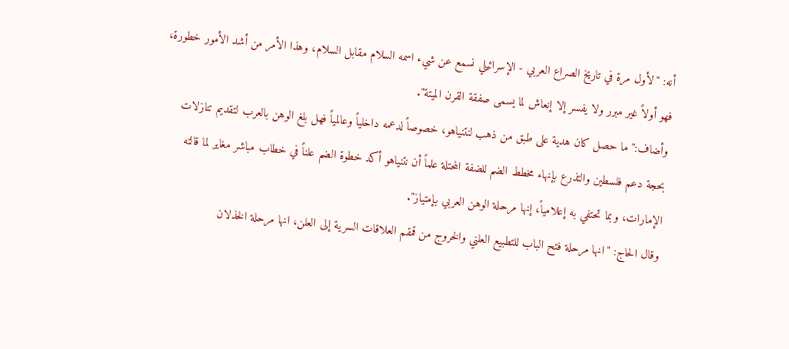أنه: "لأول مرة في تاريخ الصراع العربي - الإسرائيلي نسمع عن شيء اسمه السلام مقابل السلام، وهذا الأمر من أشد الأمور خطورة، فهو أولاً غير مبرر ولا يفسر إلا إنعاش لما يسمى صفقة القرن الميتة".
وأضاف:" ما حصل كان هدية على طبق من ذهب لنتنياهو، خصوصاً لدعمه داخلياً وعالمياً فهل بلغ الوهن بالعرب لتقديم تنازلات بحجة دعم فلسطين والتذرع بإنهاء مخطط الضم للضفة المحتلة علماً أن نتنياهو أكد خطوة الضم علناً في خطاب مباشر مغاير لما قالته الإمارات، وبما تحتفي به إعلامياً، إنها مرحلة الوهن العربي بإمتياز".
وقال الحاج: "انها مرحلة فتح الباب للتطبيع العلني والخروج من قمقم العلاقات السرية إلى العلن، انها مرحلة الخذلان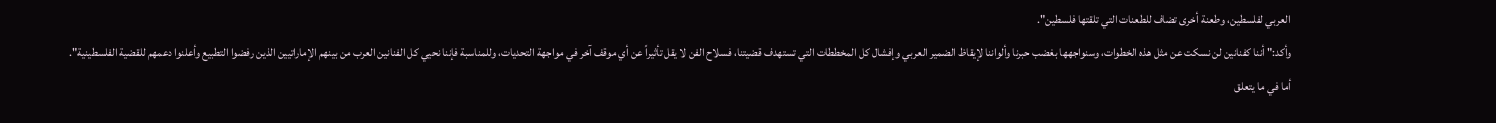العربي لفلسطين، وطعنة أخرى تضاف للطعنات التي تلقتها فلسطين".
وأكد:" أننا كفنانين لن نسكت عن مثل هذه الخطوات، وسنواجهها بغضب حبرنا وألواننا لإيقاظ الضمير العربي وإفشال كل المخططات التي تستهدف قضيتنا، فسلاح الفن لا يقل تأثيراً عن أي موقف آخر في مواجهة التحديات، وللمناسبة فإننا نحيي كل الفنانين العرب من بينهم الإماراتيين الذين رفضوا التطبيع وأعلنوا دعمهم للقضية الفلسطينية".
أما في ما يتعلق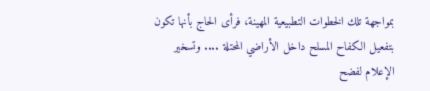بمواجهة تلك الخطوات التطبيعية المهينة، فرأى الحاج بأنها تكون بتفعيل الكفاح المسلح داخل الأراضي المحتلة .... وتسخير الإعلام لفضح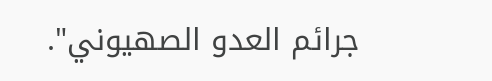جرائم العدو الصهيوني".